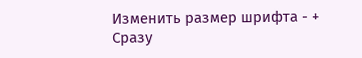Изменить размер шрифта - +
Сразу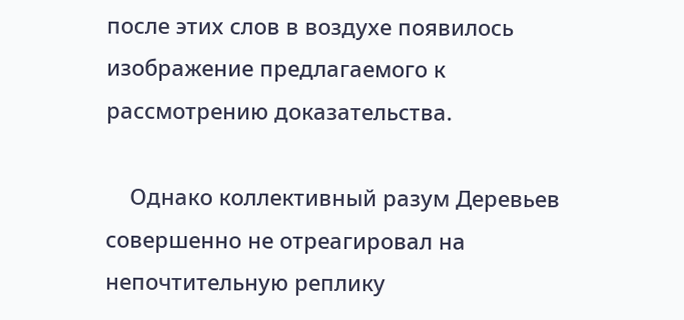после этих слов в воздухе появилось изображение предлагаемого к рассмотрению доказательства.

    Однако коллективный разум Деревьев совершенно не отреагировал на непочтительную реплику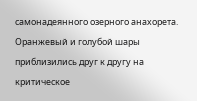самонадеянного озерного анахорета. Оранжевый и голубой шары приблизились друг к другу на критическое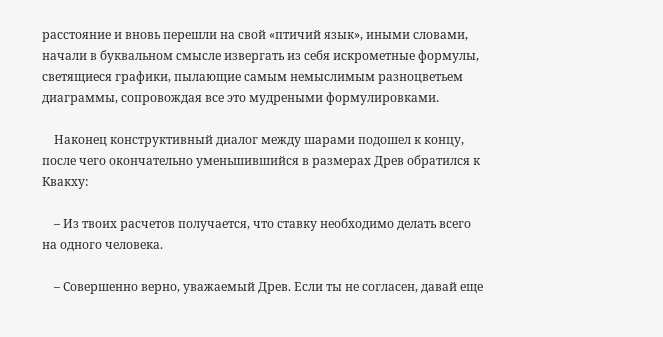расстояние и вновь перешли на свой «птичий язык», иными словами, начали в буквальном смысле извергать из себя искрометные формулы, светящиеся графики, пылающие самым немыслимым разноцветьем диаграммы, сопровождая все это мудреными формулировками.

    Наконец конструктивный диалог между шарами подошел к концу, после чего окончательно уменьшившийся в размерах Древ обратился к Квакху:

    – Из твоих расчетов получается, что ставку необходимо делать всего на одного человека.

    – Совершенно верно, уважаемый Древ. Если ты не согласен, давай еще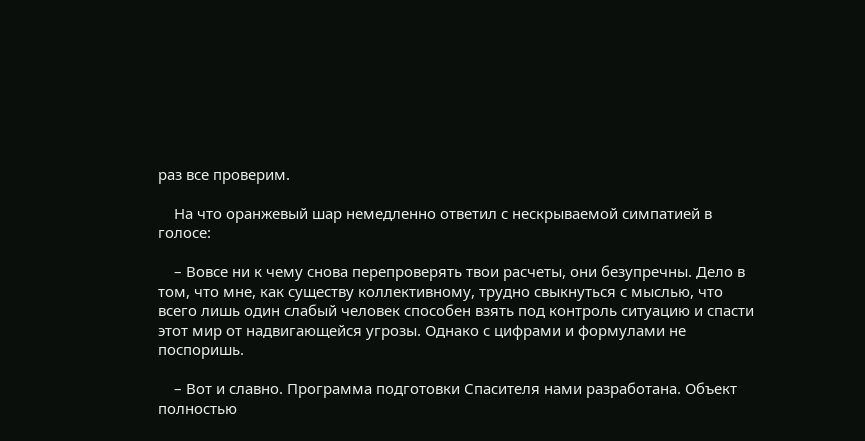раз все проверим.

    На что оранжевый шар немедленно ответил с нескрываемой симпатией в голосе:

    – Вовсе ни к чему снова перепроверять твои расчеты, они безупречны. Дело в том, что мне, как существу коллективному, трудно свыкнуться с мыслью, что всего лишь один слабый человек способен взять под контроль ситуацию и спасти этот мир от надвигающейся угрозы. Однако с цифрами и формулами не поспоришь.

    – Вот и славно. Программа подготовки Спасителя нами разработана. Объект полностью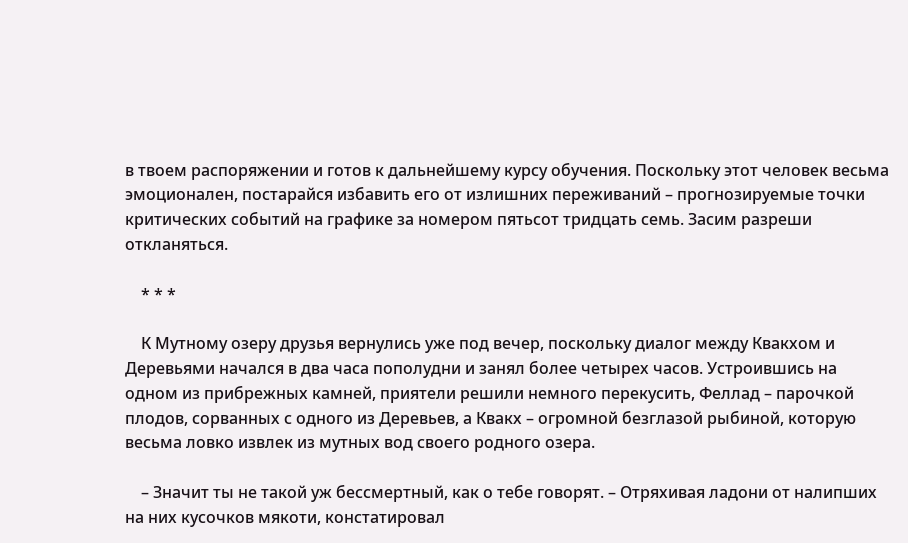в твоем распоряжении и готов к дальнейшему курсу обучения. Поскольку этот человек весьма эмоционален, постарайся избавить его от излишних переживаний – прогнозируемые точки критических событий на графике за номером пятьсот тридцать семь. Засим разреши откланяться.

    * * *

    К Мутному озеру друзья вернулись уже под вечер, поскольку диалог между Квакхом и Деревьями начался в два часа пополудни и занял более четырех часов. Устроившись на одном из прибрежных камней, приятели решили немного перекусить, Феллад – парочкой плодов, сорванных с одного из Деревьев, а Квакх – огромной безглазой рыбиной, которую весьма ловко извлек из мутных вод своего родного озера.

    – Значит ты не такой уж бессмертный, как о тебе говорят. – Отряхивая ладони от налипших на них кусочков мякоти, констатировал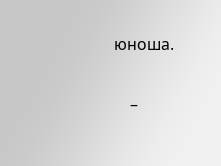юноша.

    –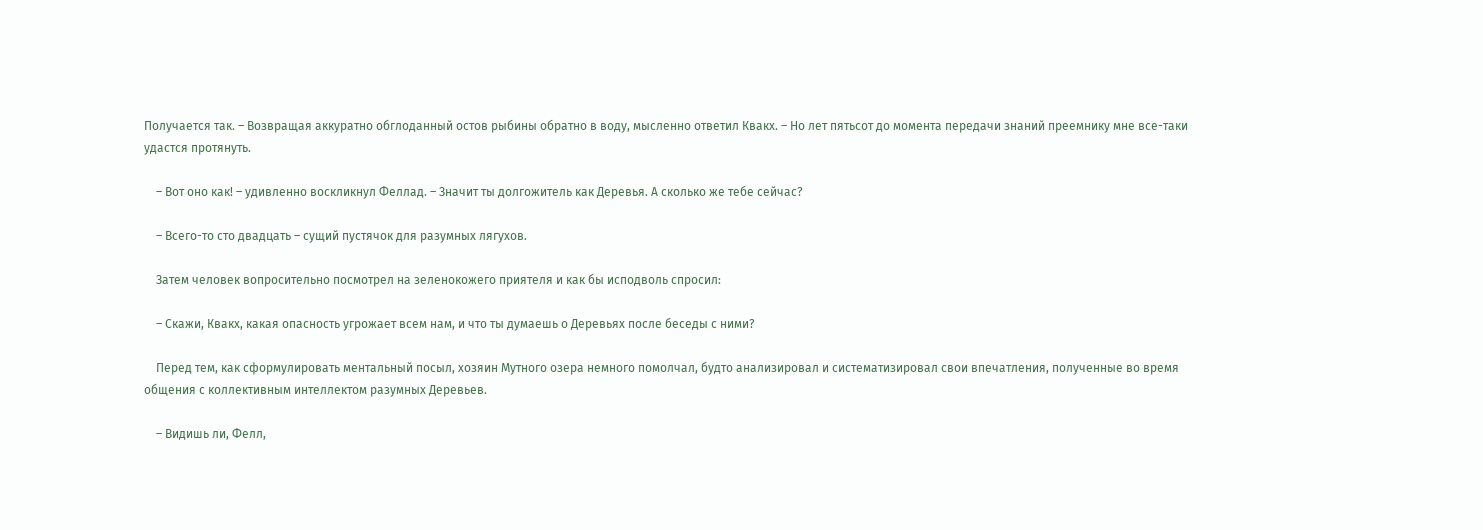Получается так. – Возвращая аккуратно обглоданный остов рыбины обратно в воду, мысленно ответил Квакх. – Но лет пятьсот до момента передачи знаний преемнику мне все-таки удастся протянуть.

    – Вот оно как! – удивленно воскликнул Феллад. – Значит ты долгожитель как Деревья. А сколько же тебе сейчас?

    – Всего-то сто двадцать – сущий пустячок для разумных лягухов.

    Затем человек вопросительно посмотрел на зеленокожего приятеля и как бы исподволь спросил:

    – Скажи, Квакх, какая опасность угрожает всем нам, и что ты думаешь о Деревьях после беседы с ними?

    Перед тем, как сформулировать ментальный посыл, хозяин Мутного озера немного помолчал, будто анализировал и систематизировал свои впечатления, полученные во время общения с коллективным интеллектом разумных Деревьев.

    – Видишь ли, Фелл,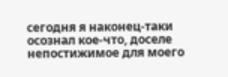сегодня я наконец-таки осознал кое-что, доселе непостижимое для моего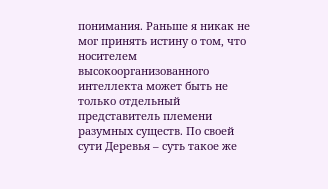понимания. Раньше я никак не мог принять истину о том, что носителем высокоорганизованного интеллекта может быть не только отдельный представитель племени разумных существ. По своей сути Деревья – суть такое же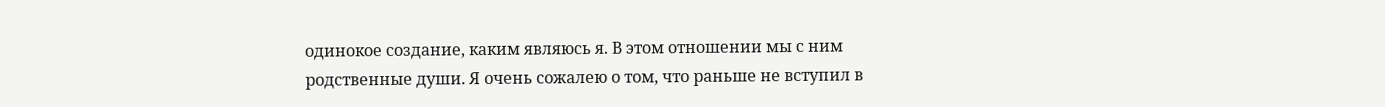одинокое создание, каким являюсь я. В этом отношении мы с ним родственные души. Я очень сожалею о том, что раньше не вступил в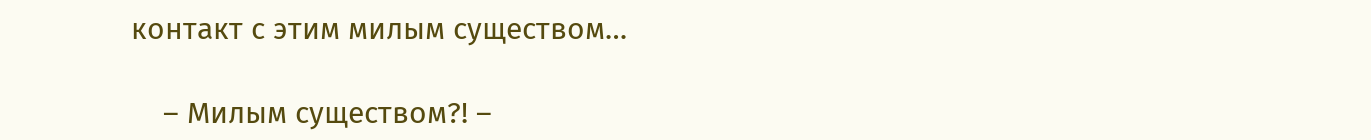контакт с этим милым существом…

    – Милым существом?! –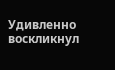Удивленно воскликнул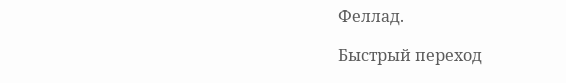Феллад.

Быстрый переход